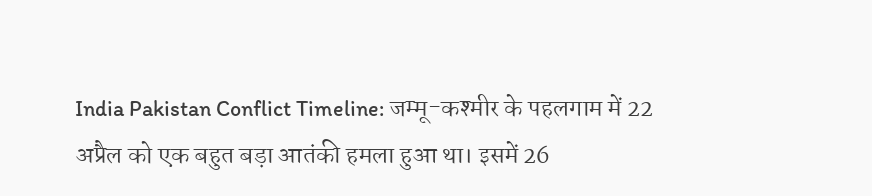India Pakistan Conflict Timeline: जम्मू-कश्मीर के पहलगाम में 22 अप्रैल को एक बहुत बड़ा आतंकी हमला हुआ था। इसमें 26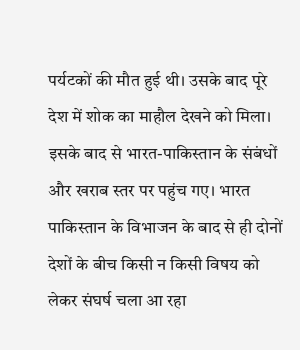पर्यटकों की मौत हुई थी। उसके बाद पूरे देश में शोक का माहौल देखने को मिला। इसके बाद से भारत-पाकिस्तान के संबंधों और खराब स्तर पर पहुंच गए। भारत पाकिस्तान के विभाजन के बाद से ही दोनों देशों के बीच किसी न किसी विषय को लेकर संघर्ष चला आ रहा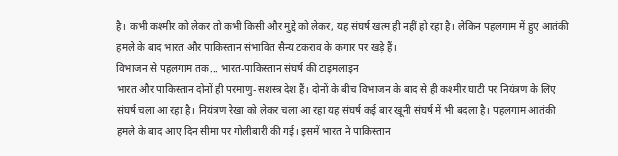है। कभी कश्मीर को लेकर तो कभी किसी और मुद्दे को लेकर, यह संघर्ष खत्म ही नहीं हो रहा है। लेकिन पहलगाम में हुए आतंकी हमले के बाद भारत और पाकिस्तान संभावित सैन्य टकराव के कगार पर खड़े हैं।
विभाजन से पहलगाम तक... भारत-पाकिस्तान संघर्ष की टाइमलाइन
भारत और पाकिस्तान दोनों ही परमाणु-सशस्त्र देश हैं। दोनों के बीच विभाजन के बाद से ही कश्मीर घाटी पर नियंत्रण के लिए संघर्ष चला आ रहा है। नियंत्रण रेखा को लेकर चला आ रहा यह संघर्ष कई बार खूनी संघर्ष में भी बदला है। पहलगाम आतंकी हमले के बाद आए दिन सीमा पर गोलीबारी की गई। इसमें भारत ने पाकिस्तान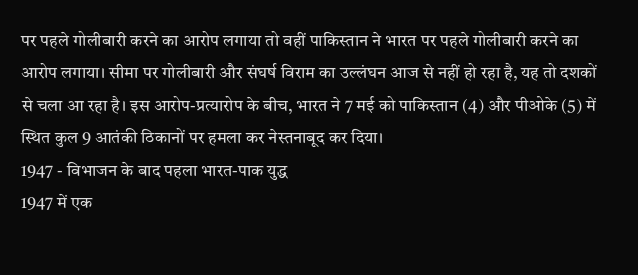पर पहले गोलीबारी करने का आरोप लगाया तो वहीं पाकिस्तान ने भारत पर पहले गोलीबारी करने का आरोप लगाया। सीमा पर गोलीबारी और संघर्ष विराम का उल्लंघन आज से नहीं हो रहा है, यह तो दशकों से चला आ रहा है। इस आरोप-प्रत्यारोप के बीच, भारत ने 7 मई को पाकिस्तान (4) और पीओके (5) में स्थित कुल 9 आतंकी ठिकानों पर हमला कर नेस्तनाबूद कर दिया।
1947 - विभाजन के बाद पहला भारत-पाक युद्ध
1947 में एक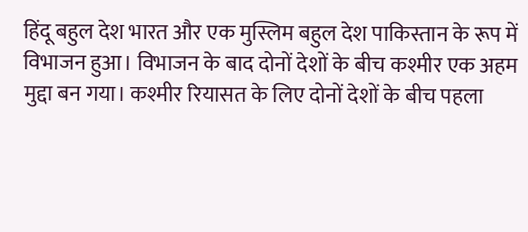हिंदू बहुल देश भारत और एक मुस्लिम बहुल देश पाकिस्तान के रूप में विभाजन हुआ। विभाजन के बाद दोनों देशों के बीच कश्मीर एक अहम मुद्दा बन गया। कश्मीर रियासत के लिए दोनों देशों के बीच पहला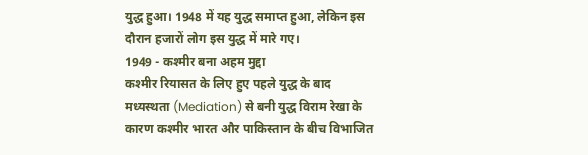युद्ध हुआ। 1948 में यह युद्ध समाप्त हुआ, लेकिन इस दौरान हजारों लोग इस युद्ध में मारे गए।
1949 - कश्मीर बना अहम मुद्दा
कश्मीर रियासत के लिए हुए पहले युद्ध के बाद मध्यस्थता (Mediation) से बनी युद्ध विराम रेखा के कारण कश्मीर भारत और पाकिस्तान के बीच विभाजित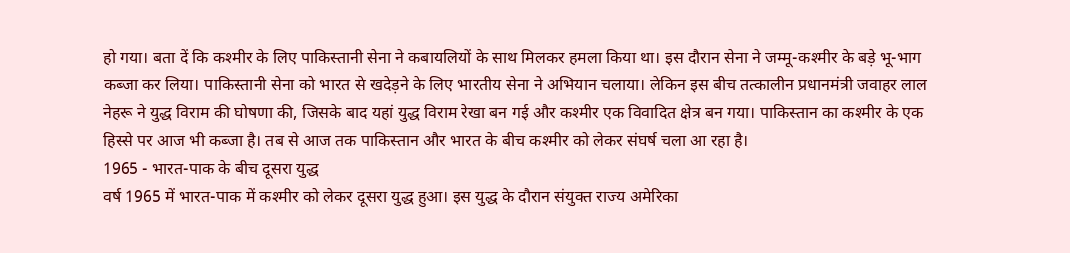हो गया। बता दें कि कश्मीर के लिए पाकिस्तानी सेना ने कबायलियों के साथ मिलकर हमला किया था। इस दौरान सेना ने जम्मू-कश्मीर के बड़े भू-भाग कब्जा कर लिया। पाकिस्तानी सेना को भारत से खदेड़ने के लिए भारतीय सेना ने अभियान चलाया। लेकिन इस बीच तत्कालीन प्रधानमंत्री जवाहर लाल नेहरू ने युद्ध विराम की घोषणा की, जिसके बाद यहां युद्ध विराम रेखा बन गई और कश्मीर एक विवादित क्षेत्र बन गया। पाकिस्तान का कश्मीर के एक हिस्से पर आज भी कब्जा है। तब से आज तक पाकिस्तान और भारत के बीच कश्मीर को लेकर संघर्ष चला आ रहा है।
1965 - भारत-पाक के बीच दूसरा युद्ध
वर्ष 1965 में भारत-पाक में कश्मीर को लेकर दूसरा युद्ध हुआ। इस युद्ध के दौरान संयुक्त राज्य अमेरिका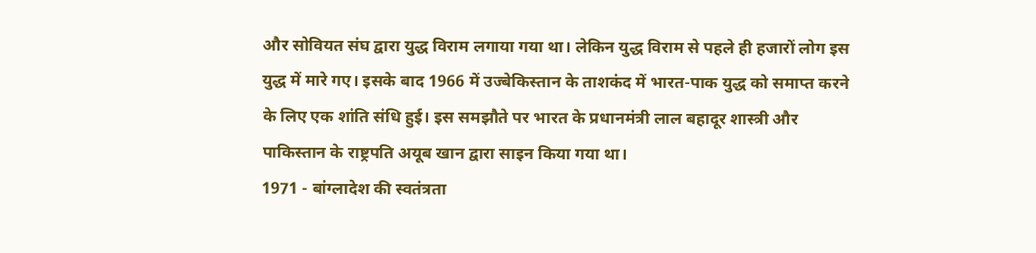और सोवियत संघ द्वारा युद्ध विराम लगाया गया था। लेकिन युद्ध विराम से पहले ही हजारों लोग इस युद्ध में मारे गए। इसके बाद 1966 में उज्बेकिस्तान के ताशकंद में भारत-पाक युद्ध को समाप्त करने के लिए एक शांति संधि हुई। इस समझौते पर भारत के प्रधानमंत्री लाल बहादूर शास्त्री और पाकिस्तान के राष्ट्रपति अयूब खान द्वारा साइन किया गया था।
1971 - बांग्लादेश की स्वतंत्रता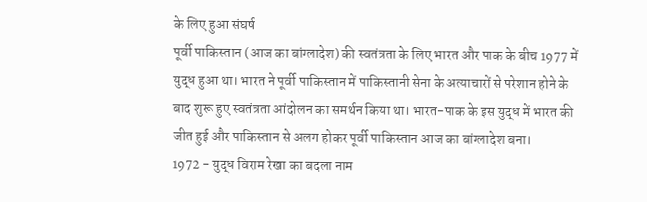के लिए हुआ संघर्ष
पूर्वी पाकिस्तान (आज का बांग्लादेश) की स्वतंत्रता के लिए भारत और पाक के बीच 1977 में युद्ध हुआ था। भारत ने पूर्वी पाकिस्तान में पाकिस्तानी सेना के अत्याचारों से परेशान होने के बाद शुरू हुए स्वतंत्रता आंदोलन का समर्थन किया था। भारत-पाक के इस युद्ध में भारत की जीत हुई और पाकिस्तान से अलग होकर पूर्वी पाकिस्तान आज का बांग्लादेश बना।
1972 - युद्ध विराम रेखा का बदला नाम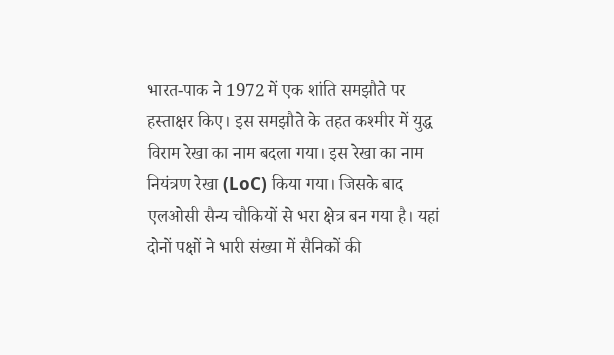भारत-पाक ने 1972 में एक शांति समझौते पर हस्ताक्षर किए। इस समझौते के तहत कश्मीर में युद्ध विराम रेखा का नाम बदला गया। इस रेखा का नाम नियंत्रण रेखा (LoC) किया गया। जिसके बाद एलओसी सैन्य चौकियों से भरा क्षेत्र बन गया है। यहां दोनों पक्षों ने भारी संख्या में सैनिकों की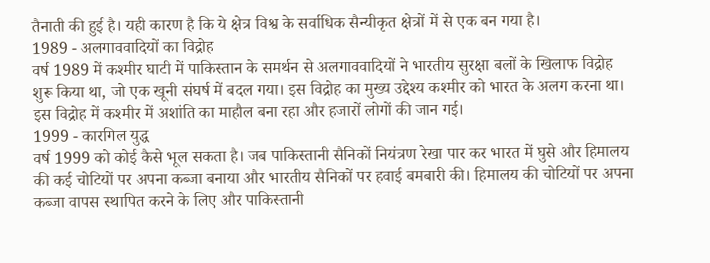तैनाती की हुई है। यही कारण है कि ये क्षेत्र विश्व के सर्वाधिक सैन्यीकृत क्षेत्रों में से एक बन गया है।
1989 - अलगाववादियों का विद्रोह
वर्ष 1989 में कश्मीर घाटी में पाकिस्तान के समर्थन से अलगाववादियों ने भारतीय सुरक्षा बलों के खिलाफ विद्रोह शुरू किया था, जो एक खूनी संघर्ष में बदल गया। इस विद्रोह का मुख्य उद्देश्य कश्मीर को भारत के अलग करना था। इस विद्रोह में कश्मीर में अशांति का माहौल बना रहा और हजारों लोगों की जान गई।
1999 - कारगिल युद्ध
वर्ष 1999 को कोई कैसे भूल सकता है। जब पाकिस्तानी सैनिकों नियंत्रण रेखा पार कर भारत में घुसे और हिमालय की कई चोटियों पर अपना कब्जा बनाया और भारतीय सैनिकों पर हवाई बमबारी की। हिमालय की चोटियों पर अपना कब्जा वापस स्थापित करने के लिए और पाकिस्तानी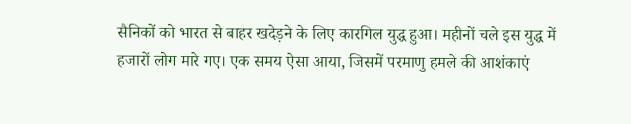सैनिकों को भारत से बाहर खदेड़ने के लिए कारगिल युद्ध हुआ। महीनों चले इस युद्ध में हजारों लोग मारे गए। एक समय ऐसा आया, जिसमें परमाणु हमले की आशंकाएं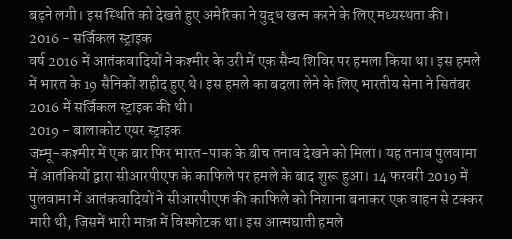बढ़ने लगी। इस स्थिति को देखते हुए अमेरिका ने युद्ध खत्म करने के लिए मध्यस्थता की।
2016 - सर्जिकल स्ट्राइक
वर्ष 2016 में आतंकवादियों ने कश्मीर के उरी में एक सैन्य शिविर पर हमला किया था। इस हमले में भारत के 19 सैनिकों शहीद हुए थे। इस हमले का बदला लेने के लिए भारतीय सेना ने सितंबर 2016 में सर्जिकल स्ट्राइक की थी।
2019 - बालाकोट एयर स्ट्राइक
जम्मू-कश्मीर में एक बार फिर भारत-पाक के बीच तनाव देखने को मिला। यह तनाव पुलवामा में आतंकियों द्वारा सीआरपीएफ के काफिले पर हमले के बाद शुरू हुआ। 14 फरवरी 2019 में पुलवामा में आतंकवादियों ने सीआरपीएफ की काफिले को निशाना बनाकर एक वाहन से टक्कर मारी थी, जिसमें भारी मात्रा में विस्फोटक था। इस आत्मघाती हमले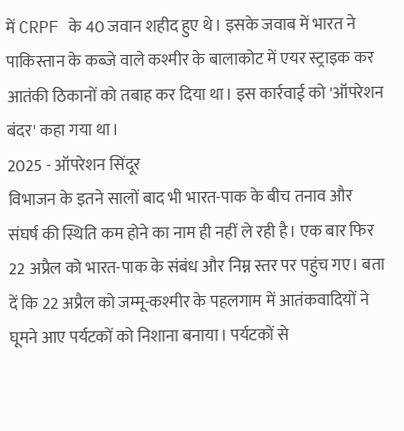में CRPF के 40 जवान शहीद हुए थे। इसके जवाब में भारत ने पाकिस्तान के कब्जे वाले कश्मीर के बालाकोट में एयर स्ट्राइक कर आतंकी ठिकानों को तबाह कर दिया था। इस कार्रवाई को 'ऑपरेशन बंदर' कहा गया था।
2025 - ऑपरेशन सिंदूर
विभाजन के इतने सालों बाद भी भारत-पाक के बीच तनाव और संघर्ष की स्थिति कम होने का नाम ही नहीं ले रही है। एक बार फिर 22 अप्रैल को भारत-पाक के संबंध और निम्न स्तर पर पहुंच गए। बता दें कि 22 अप्रैल को जम्मू-कश्मीर के पहलगाम में आतंकवादियों ने घूमने आए पर्यटकों को निशाना बनाया। पर्यटकों से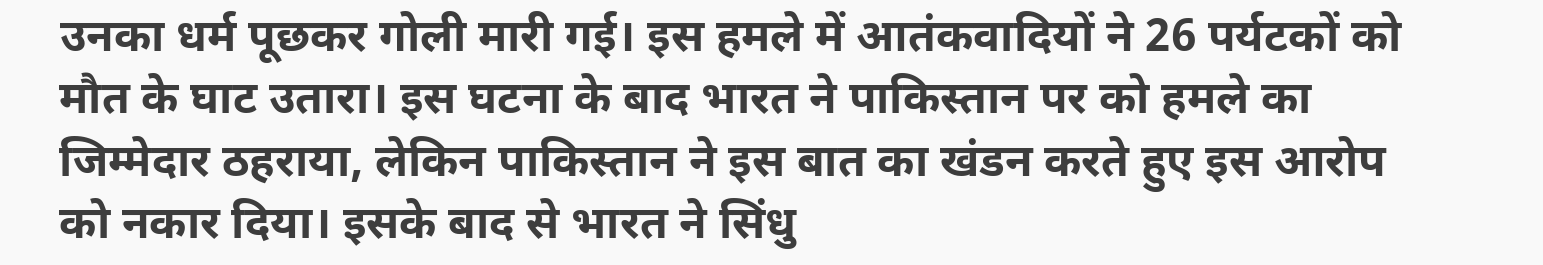उनका धर्म पूछकर गोली मारी गई। इस हमले में आतंकवादियों ने 26 पर्यटकों को मौत के घाट उतारा। इस घटना के बाद भारत ने पाकिस्तान पर को हमले का जिम्मेदार ठहराया, लेकिन पाकिस्तान ने इस बात का खंडन करते हुए इस आरोप को नकार दिया। इसके बाद से भारत ने सिंधु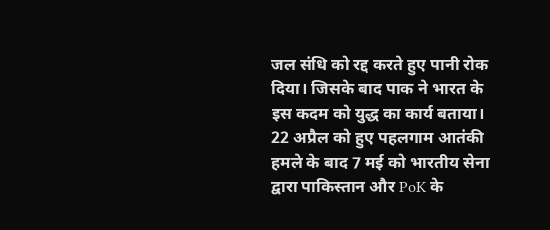जल संधि को रद्द करते हुए पानी रोक दिया। जिसके बाद पाक ने भारत के इस कदम को युद्ध का कार्य बताया।
22 अप्रैल को हुए पहलगाम आतंकी हमले के बाद 7 मई को भारतीय सेना द्वारा पाकिस्तान और PoK के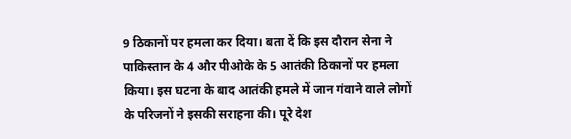9 ठिकानों पर हमला कर दिया। बता दें कि इस दौरान सेना ने पाकिस्तान के 4 और पीओके के 5 आतंकी ठिकानों पर हमला किया। इस घटना के बाद आतंकी हमले में जान गंवाने वाले लोगों के परिजनों ने इसकी सराहना की। पूरे देश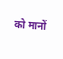को मानों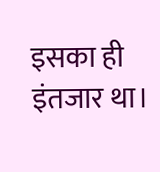इसका ही इंतजार था।